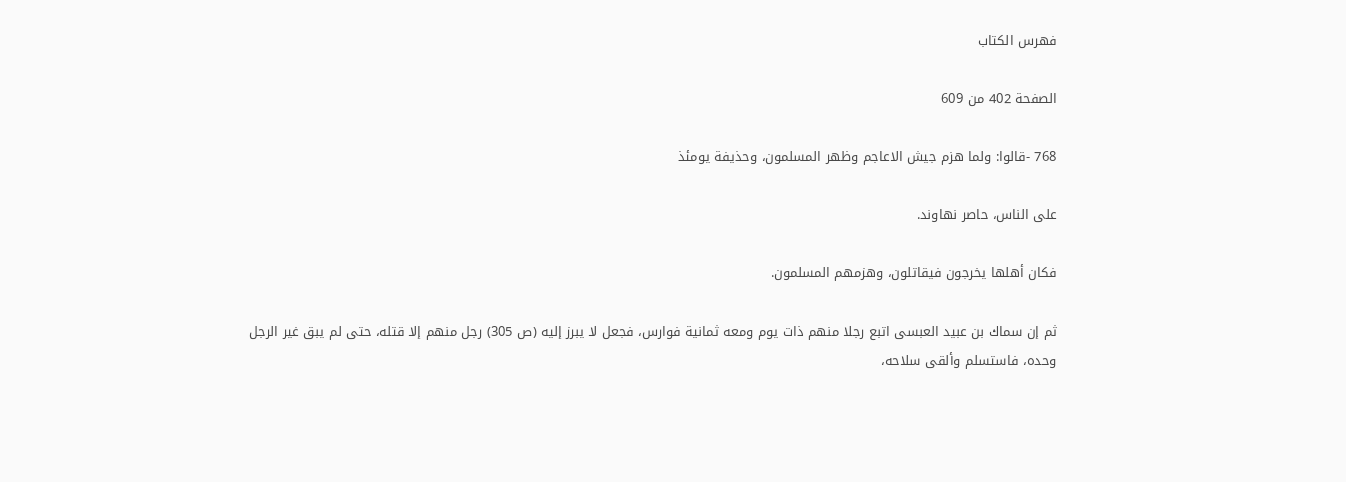فهرس الكتاب

الصفحة 402 من 609

768 -قالوا: ولما هزم جيش الاعاجم وظهر المسلمون، وحذيفة يومئذ

على الناس، حاصر نهاوند.

فكان أهلها يخرجون فيقاتلون، وهزمهم المسلمون.

ثم إن سماك بن عبيد العبسى اتبع رجلا منهم ذات يوم ومعه ثمانية فوارس، فجعل لا يبرز إليه (ص 305) رجل منهم إلا قتله، حتى لم يبق غير الرجل وحده، فاستسلم وألقى سلاحه،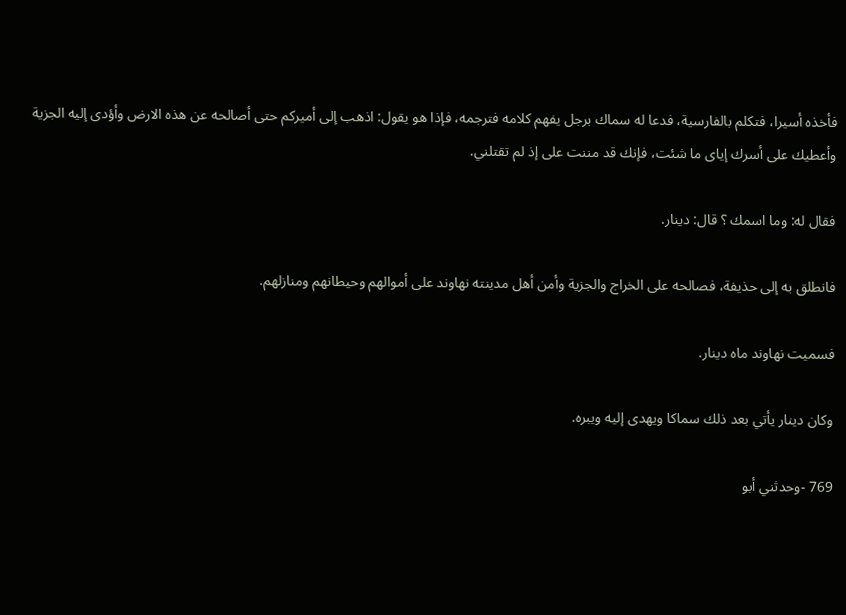فأخذه أسيرا، فتكلم بالفارسية، فدعا له سماك برجل يفهم كلامه فترجمه، فإذا هو يقول: اذهب إلى أميركم حتى أصالحه عن هذه الارض وأؤدى إليه الجزية وأعطيك على أسرك إياى ما شئت، فإنك قد مننت على إذ لم تقتلني.

فقال له: وما اسمك ؟ قال: دينار.

فانطلق به إلى حذيفة، فصالحه على الخراج والجزية وأمن أهل مدينته نهاوند على أموالهم وحيطانهم ومنازلهم.

فسميت نهاوند ماه دينار.

وكان دينار يأتي بعد ذلك سماكا ويهدى إليه ويبره.

769 -وحدثني أبو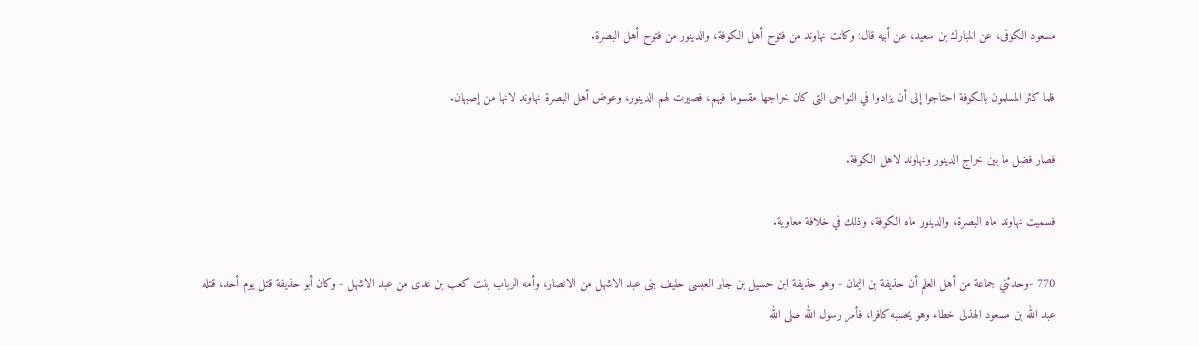مسعود الكوفى، عن المبارك بن سعيد، عن أبيه قال: وكانت نهاوند من فتوح أهل الكوفة، والدينور من فتوح أهل البصرة.

فلما كثر المسلمون بالكوفة احتاجوا إلى أن يزادوا في النواحى التى كان خراجها مقسوما فيهم، فصيرت لهم الدينور، وعوض أهل البصرة نهاوند لانها من إصبهان.

فصار فضل ما بين خراج الدينور ونهاوند لاهل الكوفة.

فسميت نهاوند ماه البصرة، والدينور ماه الكوفة، وذلك في خلافة معاوية.

770 -وحدثني جماعة من أهل العلم أن حذيفة بن اليمان - وهو حذيفة ابن حسيل بن جابر العبسى حليف بنى عبد الاشهل من الانصار، وأمه الرباب بنت كعب بن عدى من عبد الاشهل - وكان أبو حذيفة قتل يوم أحد، قتله عبد الله بن مسعود الهذلى خطاء وهو يحسبه كافرا، فأمر رسول الله صلى الله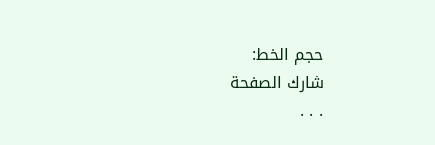حجم الخط:
شارك الصفحة
. . .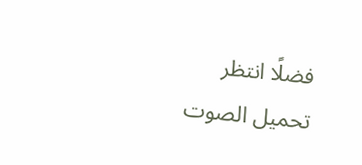فضلًا انتظر تحميل الصوت